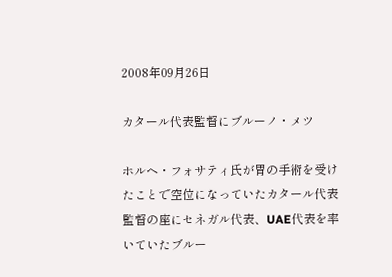2008年09月26日

カタール代表監督にブルーノ・メツ

ホルヘ・フォサティ氏が胃の手術を受けたことで空位になっていたカタール代表監督の座にセネガル代表、UAE代表を率いていたブルー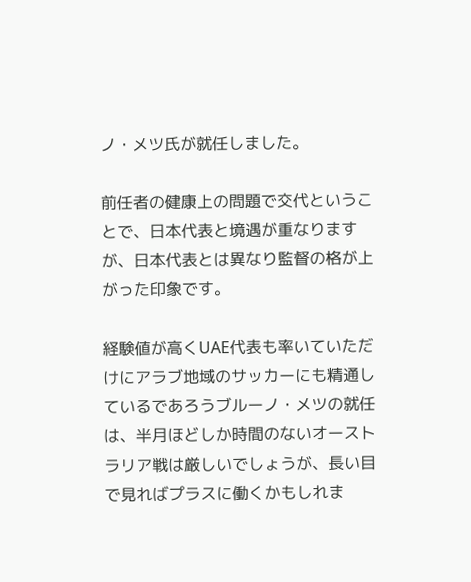ノ・メツ氏が就任しました。

前任者の健康上の問題で交代ということで、日本代表と境遇が重なりますが、日本代表とは異なり監督の格が上がった印象です。

経験値が高くUAE代表も率いていただけにアラブ地域のサッカーにも精通しているであろうブルーノ・メツの就任は、半月ほどしか時間のないオーストラリア戦は厳しいでしょうが、長い目で見ればプラスに働くかもしれま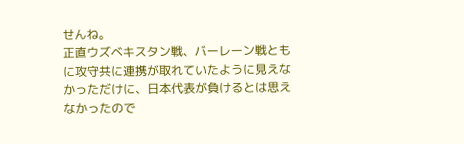せんね。
正直ウズベキスタン戦、バーレーン戦ともに攻守共に連携が取れていたように見えなかっただけに、日本代表が負けるとは思えなかったので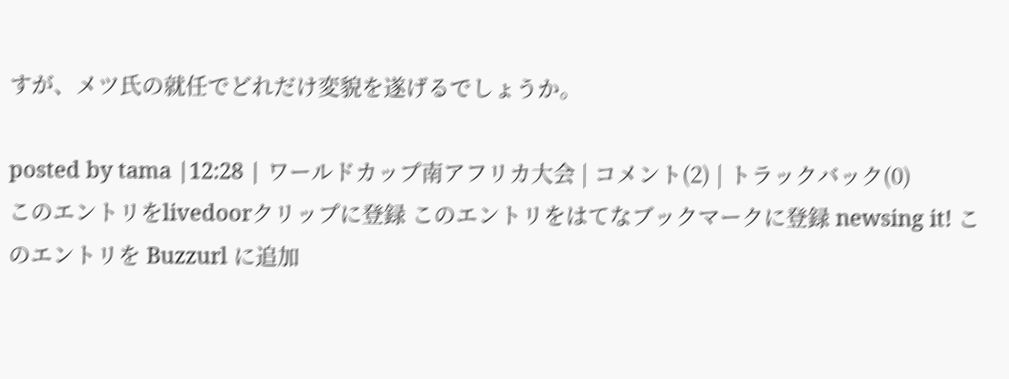すが、メツ氏の就任でどれだけ変貌を遂げるでしょうか。

posted by tama |12:28 | ワールドカップ南アフリカ大会 | コメント(2) | トラックバック(0)
このエントリをlivedoorクリップに登録 このエントリをはてなブックマークに登録 newsing it! このエントリを Buzzurl に追加